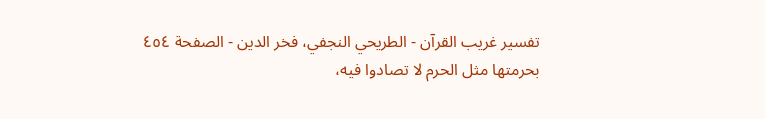تفسير غريب القرآن - الطريحي النجفي، فخر الدين - الصفحة ٤٥٤
بحرمتها مثل الحرم لا تصادوا فيه،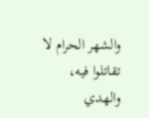والشهر الحرام لا تقاتلوا فيه، والهدي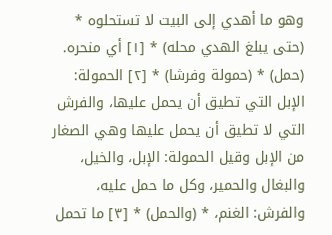وهو ما أهدي إلى البيت لا تستحلوه * (حتى يبلغ الهدي محله) * [١] أي منحره.
(حمل) * (حمولة وفرشا) * [٢] الحمولة: الإبل التي تطيق أن يحمل عليها، والفرش التي لا تطيق أن يحمل عليها وهي الصغار من الإبل وقيل الحمولة: الإبل، والخيل، والبغال والحمير، وكل ما حمل عليه، والفرش: الغنم، * (والحمل) * [٣] ما تحمل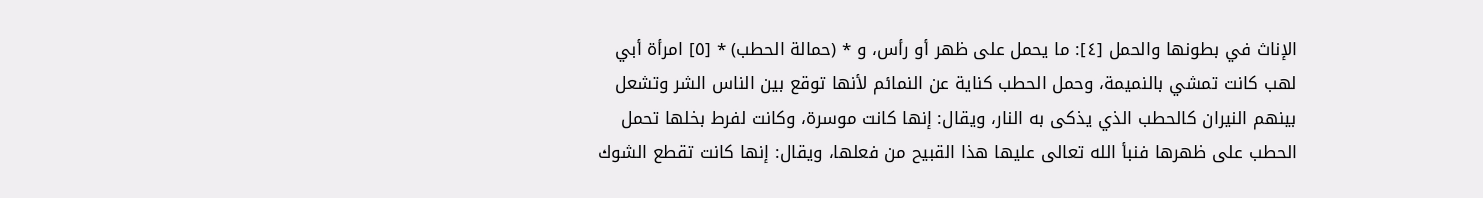الإناث في بطونها والحمل [٤]: ما يحمل على ظهر أو رأس، و * (حمالة الحطب) * [٥] امرأة أبي لهب كانت تمشي بالنميمة، وحمل الحطب كناية عن النمائم لأنها توقع بين الناس الشر وتشعل بينهم النيران كالحطب الذي يذكى به النار، ويقال: إنها كانت موسرة، وكانت لفرط بخلها تحمل الحطب على ظهرها فنبأ الله تعالى عليها هذا القبيح من فعلها، ويقال: إنها كانت تقطع الشوك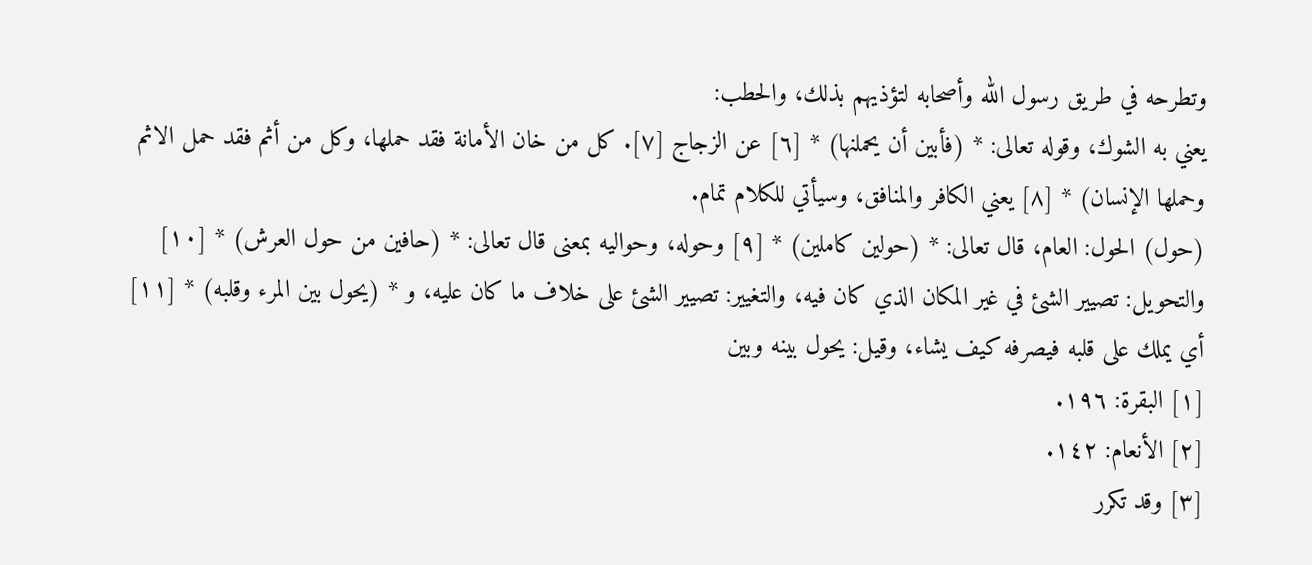وتطرحه في طريق رسول الله وأصحابه لتؤذيهم بذلك، والحطب:
يعني به الشوك، وقوله تعالى: * (فأبين أن يحملنها) * [٦] عن الزجاج [٧]. كل من خان الأمانة فقد حملها، وكل من أثم فقد حمل الاثم وحملها الإنسان) * [٨] يعني الكافر والمنافق، وسيأتي للكلام تمام.
(حول) الحول: العام، قال تعالى: * (حولين كاملين) * [٩] وحوله، وحواليه بمعنى قال تعالى: * (حافين من حول العرش) * [١٠] والتحويل: تصيير الشئ في غير المكان الذي كان فيه، والتغيير: تصيير الشئ على خلاف ما كان عليه، و * (يحول بين المرء وقلبه) * [١١] أي يملك على قلبه فيصرفه كيف يشاء، وقيل: يحول بينه وبين
[١] البقرة: ١٩٦.
[٢] الأنعام: ١٤٢.
[٣] وقد تكرر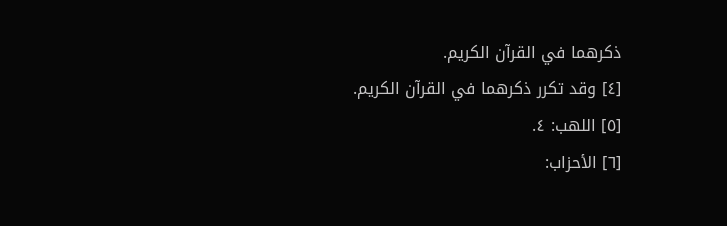ذكرهما في القرآن الكريم.
[٤] وقد تكرر ذكرهما في القرآن الكريم.
[٥] اللهب: ٤.
[٦] الأحزاب: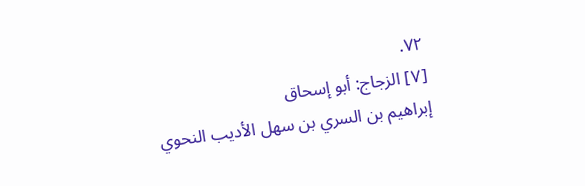٧٢.
[٧] الزجاج: أبو إسحاق
إبراهيم بن السري بن سهل الأديب النحوي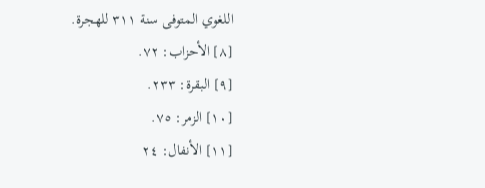اللغوي المتوفى سنة ٣١١ للهجرة.
[٨] الأحزاب: ٧٢.
[٩] البقرة: ٢٣٣.
[١٠] الزمر: ٧٥.
[١١] الأنفال: ٢٤